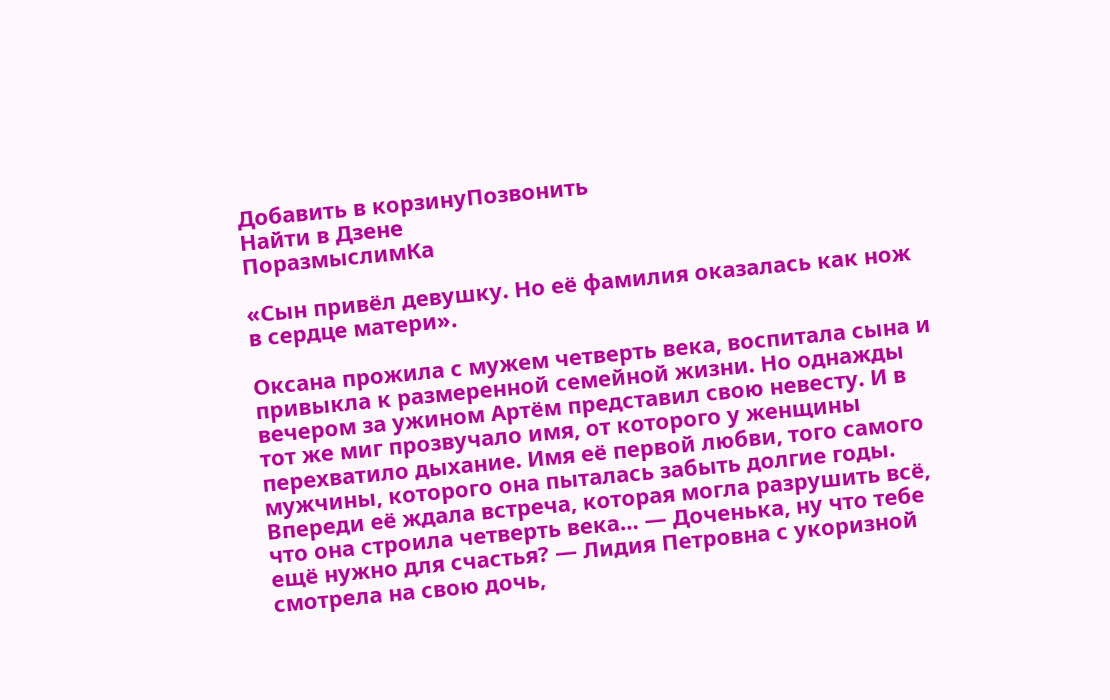Добавить в корзинуПозвонить
Найти в Дзене
ПоразмыслимКа

«Сын привёл девушку. Но её фамилия оказалась как нож в сердце матери».

Оксана прожила с мужем четверть века, воспитала сына и привыкла к размеренной семейной жизни. Но однажды вечером за ужином Артём представил свою невесту. И в тот же миг прозвучало имя, от которого у женщины перехватило дыхание. Имя её первой любви, того самого мужчины, которого она пыталась забыть долгие годы. Впереди её ждала встреча, которая могла разрушить всё, что она строила четверть века… — Доченька, ну что тебе ещё нужно для счастья? — Лидия Петровна с укоризной смотрела на свою дочь,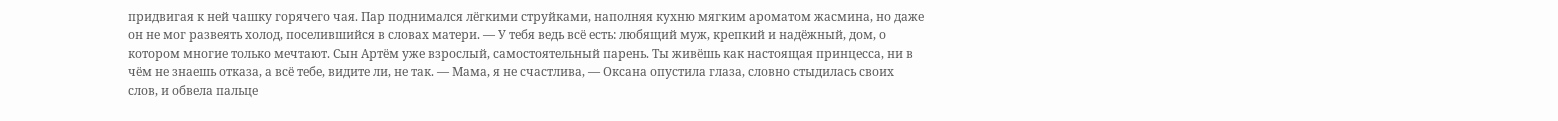придвигая к ней чашку горячего чая. Пар поднимался лёгкими струйками, наполняя кухню мягким ароматом жасмина, но даже он не мог развеять холод, поселившийся в словах матери. — У тебя ведь всё есть: любящий муж, крепкий и надёжный, дом, о котором многие только мечтают. Сын Артём уже взрослый, самостоятельный парень. Ты живёшь как настоящая принцесса, ни в чём не знаешь отказа, а всё тебе, видите ли, не так. — Мама, я не счастлива, — Оксана опустила глаза, словно стыдилась своих слов, и обвела пальце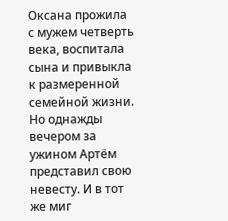Оксана прожила с мужем четверть века, воспитала сына и привыкла к размеренной семейной жизни. Но однажды вечером за ужином Артём представил свою невесту. И в тот же миг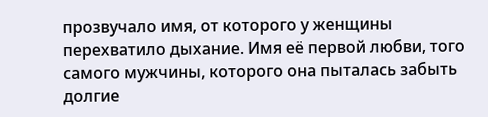прозвучало имя, от которого у женщины перехватило дыхание. Имя её первой любви, того самого мужчины, которого она пыталась забыть долгие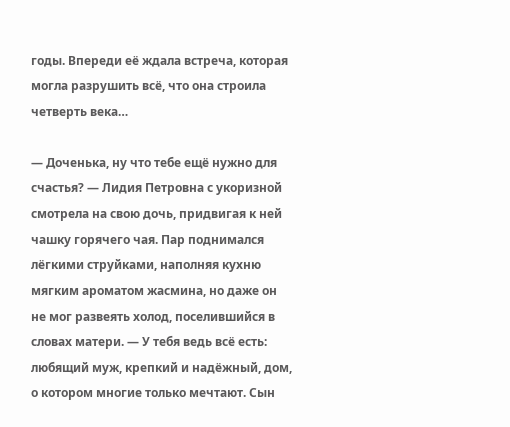годы. Впереди её ждала встреча, которая могла разрушить всё, что она строила четверть века…

— Доченька, ну что тебе ещё нужно для счастья? — Лидия Петровна с укоризной смотрела на свою дочь, придвигая к ней чашку горячего чая. Пар поднимался лёгкими струйками, наполняя кухню мягким ароматом жасмина, но даже он не мог развеять холод, поселившийся в словах матери. — У тебя ведь всё есть: любящий муж, крепкий и надёжный, дом, о котором многие только мечтают. Сын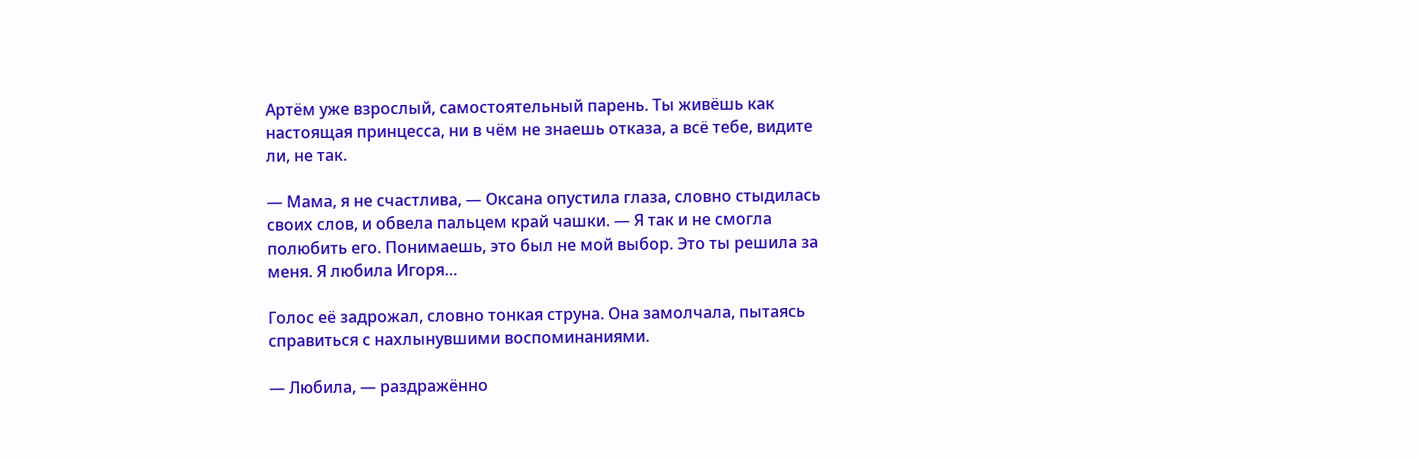Артём уже взрослый, самостоятельный парень. Ты живёшь как настоящая принцесса, ни в чём не знаешь отказа, а всё тебе, видите ли, не так.

— Мама, я не счастлива, — Оксана опустила глаза, словно стыдилась своих слов, и обвела пальцем край чашки. — Я так и не смогла полюбить его. Понимаешь, это был не мой выбор. Это ты решила за меня. Я любила Игоря…

Голос её задрожал, словно тонкая струна. Она замолчала, пытаясь справиться с нахлынувшими воспоминаниями.

— Любила, — раздражённо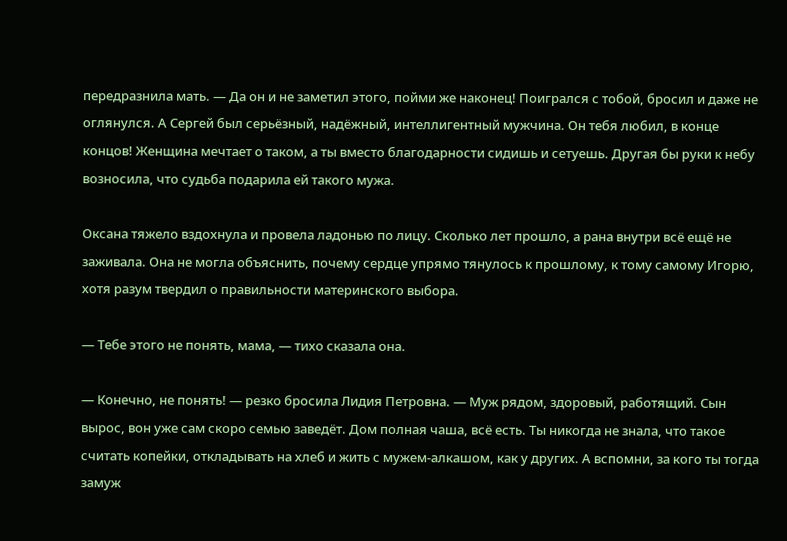передразнила мать. — Да он и не заметил этого, пойми же наконец! Поигрался с тобой, бросил и даже не оглянулся. А Сергей был серьёзный, надёжный, интеллигентный мужчина. Он тебя любил, в конце концов! Женщина мечтает о таком, а ты вместо благодарности сидишь и сетуешь. Другая бы руки к небу возносила, что судьба подарила ей такого мужа.

Оксана тяжело вздохнула и провела ладонью по лицу. Сколько лет прошло, а рана внутри всё ещё не заживала. Она не могла объяснить, почему сердце упрямо тянулось к прошлому, к тому самому Игорю, хотя разум твердил о правильности материнского выбора.

— Тебе этого не понять, мама, — тихо сказала она.

— Конечно, не понять! — резко бросила Лидия Петровна. — Муж рядом, здоровый, работящий. Сын вырос, вон уже сам скоро семью заведёт. Дом полная чаша, всё есть. Ты никогда не знала, что такое считать копейки, откладывать на хлеб и жить с мужем-алкашом, как у других. А вспомни, за кого ты тогда замуж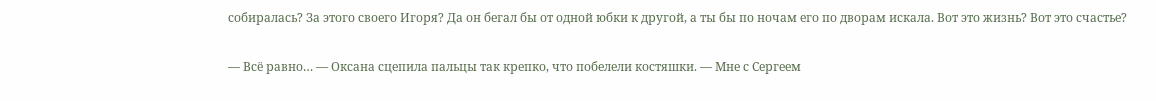собиралась? За этого своего Игоря? Да он бегал бы от одной юбки к другой, а ты бы по ночам его по дворам искала. Вот это жизнь? Вот это счастье?

— Всё равно… — Оксана сцепила пальцы так крепко, что побелели костяшки. — Мне с Сергеем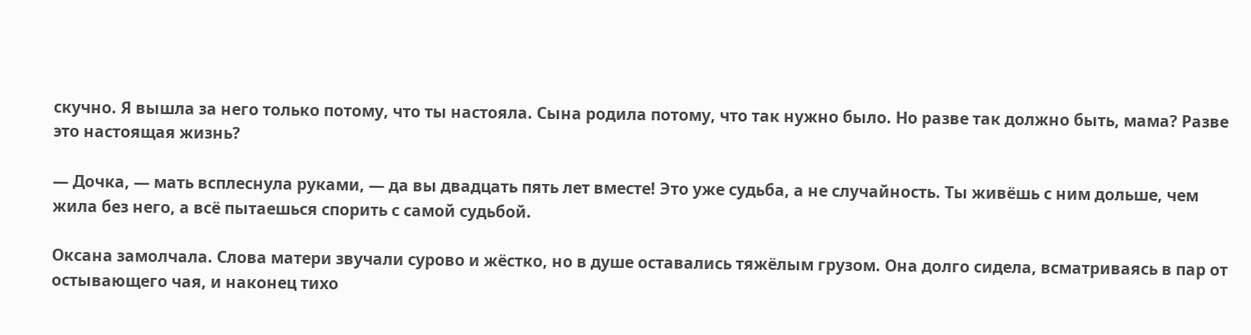скучно. Я вышла за него только потому, что ты настояла. Сына родила потому, что так нужно было. Но разве так должно быть, мама? Разве это настоящая жизнь?

— Дочка, — мать всплеснула руками, — да вы двадцать пять лет вместе! Это уже судьба, а не случайность. Ты живёшь с ним дольше, чем жила без него, а всё пытаешься спорить с самой судьбой.

Оксана замолчала. Слова матери звучали сурово и жёстко, но в душе оставались тяжёлым грузом. Она долго сидела, всматриваясь в пар от остывающего чая, и наконец тихо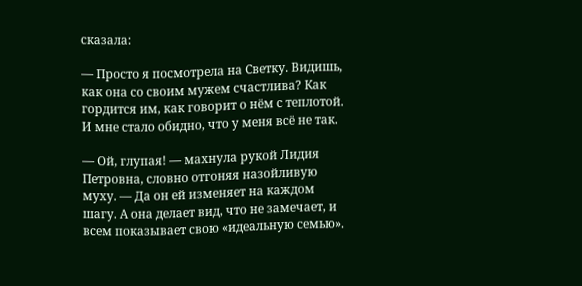сказала:

— Просто я посмотрела на Светку. Видишь, как она со своим мужем счастлива? Как гордится им, как говорит о нём с теплотой. И мне стало обидно, что у меня всё не так.

— Ой, глупая! — махнула рукой Лидия Петровна, словно отгоняя назойливую муху. — Да он ей изменяет на каждом шагу. А она делает вид, что не замечает, и всем показывает свою «идеальную семью».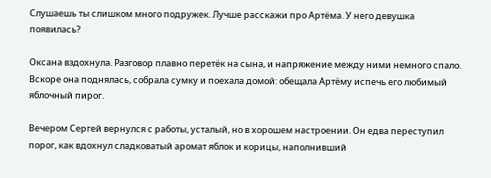Слушаешь ты слишком много подружек. Лучше расскажи про Артёма. У него девушка появилась?

Оксана вздохнула. Разговор плавно перетёк на сына, и напряжение между ними немного спало. Вскоре она поднялась, собрала сумку и поехала домой: обещала Артёму испечь его любимый яблочный пирог.

Вечером Сергей вернулся с работы, усталый, но в хорошем настроении. Он едва переступил порог, как вдохнул сладковатый аромат яблок и корицы, наполнивший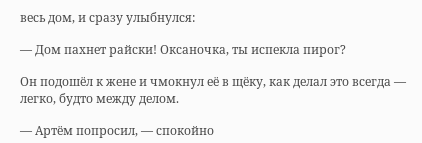весь дом, и сразу улыбнулся:

— Дом пахнет райски! Оксаночка, ты испекла пирог?

Он подошёл к жене и чмокнул её в щёку, как делал это всегда — легко, будто между делом.

— Артём попросил, — спокойно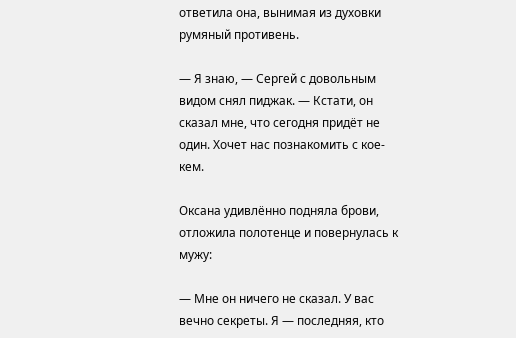ответила она, вынимая из духовки румяный противень.

— Я знаю, — Сергей с довольным видом снял пиджак. — Кстати, он сказал мне, что сегодня придёт не один. Хочет нас познакомить с кое-кем.

Оксана удивлённо подняла брови, отложила полотенце и повернулась к мужу:

— Мне он ничего не сказал. У вас вечно секреты. Я — последняя, кто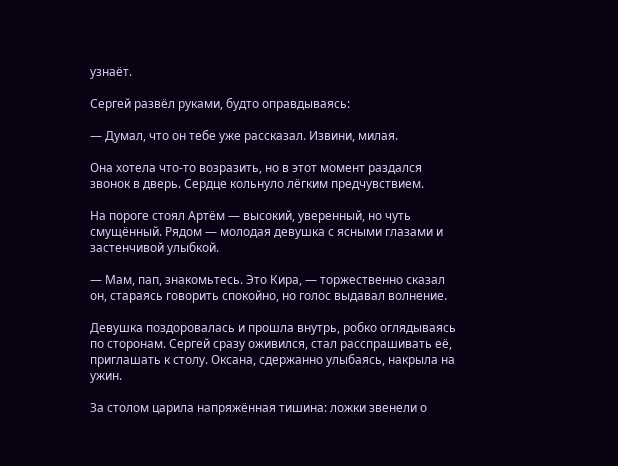узнаёт.

Сергей развёл руками, будто оправдываясь:

— Думал, что он тебе уже рассказал. Извини, милая.

Она хотела что-то возразить, но в этот момент раздался звонок в дверь. Сердце кольнуло лёгким предчувствием.

На пороге стоял Артём — высокий, уверенный, но чуть смущённый. Рядом — молодая девушка с ясными глазами и застенчивой улыбкой.

— Мам, пап, знакомьтесь. Это Кира, — торжественно сказал он, стараясь говорить спокойно, но голос выдавал волнение.

Девушка поздоровалась и прошла внутрь, робко оглядываясь по сторонам. Сергей сразу оживился, стал расспрашивать её, приглашать к столу. Оксана, сдержанно улыбаясь, накрыла на ужин.

За столом царила напряжённая тишина: ложки звенели о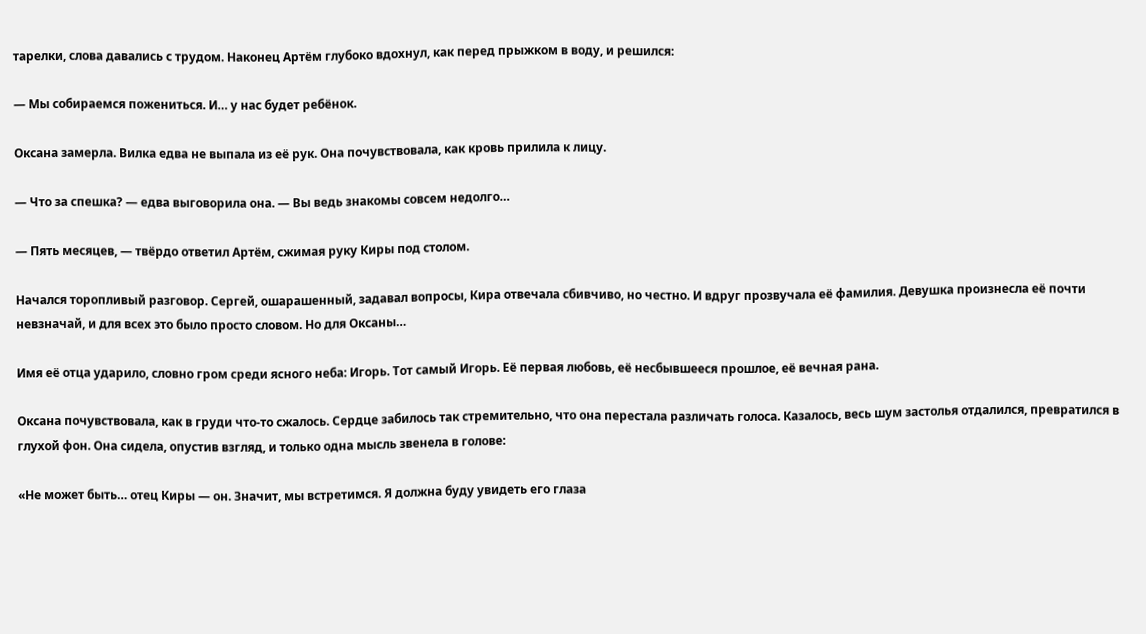тарелки, слова давались с трудом. Наконец Артём глубоко вдохнул, как перед прыжком в воду, и решился:

— Мы собираемся пожениться. И… у нас будет ребёнок.

Оксана замерла. Вилка едва не выпала из её рук. Она почувствовала, как кровь прилила к лицу.

— Что за спешка? — едва выговорила она. — Вы ведь знакомы совсем недолго…

— Пять месяцев, — твёрдо ответил Артём, сжимая руку Киры под столом.

Начался торопливый разговор. Сергей, ошарашенный, задавал вопросы, Кира отвечала сбивчиво, но честно. И вдруг прозвучала её фамилия. Девушка произнесла её почти невзначай, и для всех это было просто словом. Но для Оксаны…

Имя её отца ударило, словно гром среди ясного неба: Игорь. Тот самый Игорь. Её первая любовь, её несбывшееся прошлое, её вечная рана.

Оксана почувствовала, как в груди что-то сжалось. Сердце забилось так стремительно, что она перестала различать голоса. Казалось, весь шум застолья отдалился, превратился в глухой фон. Она сидела, опустив взгляд, и только одна мысль звенела в голове:

«Не может быть… отец Киры — он. Значит, мы встретимся. Я должна буду увидеть его глаза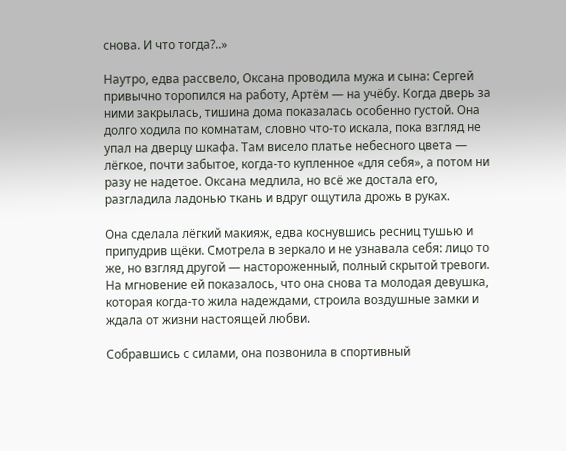снова. И что тогда?..»

Наутро, едва рассвело, Оксана проводила мужа и сына: Сергей привычно торопился на работу, Артём — на учёбу. Когда дверь за ними закрылась, тишина дома показалась особенно густой. Она долго ходила по комнатам, словно что-то искала, пока взгляд не упал на дверцу шкафа. Там висело платье небесного цвета — лёгкое, почти забытое, когда-то купленное «для себя», а потом ни разу не надетое. Оксана медлила, но всё же достала его, разгладила ладонью ткань и вдруг ощутила дрожь в руках.

Она сделала лёгкий макияж, едва коснувшись ресниц тушью и припудрив щёки. Смотрела в зеркало и не узнавала себя: лицо то же, но взгляд другой — настороженный, полный скрытой тревоги. На мгновение ей показалось, что она снова та молодая девушка, которая когда-то жила надеждами, строила воздушные замки и ждала от жизни настоящей любви.

Собравшись с силами, она позвонила в спортивный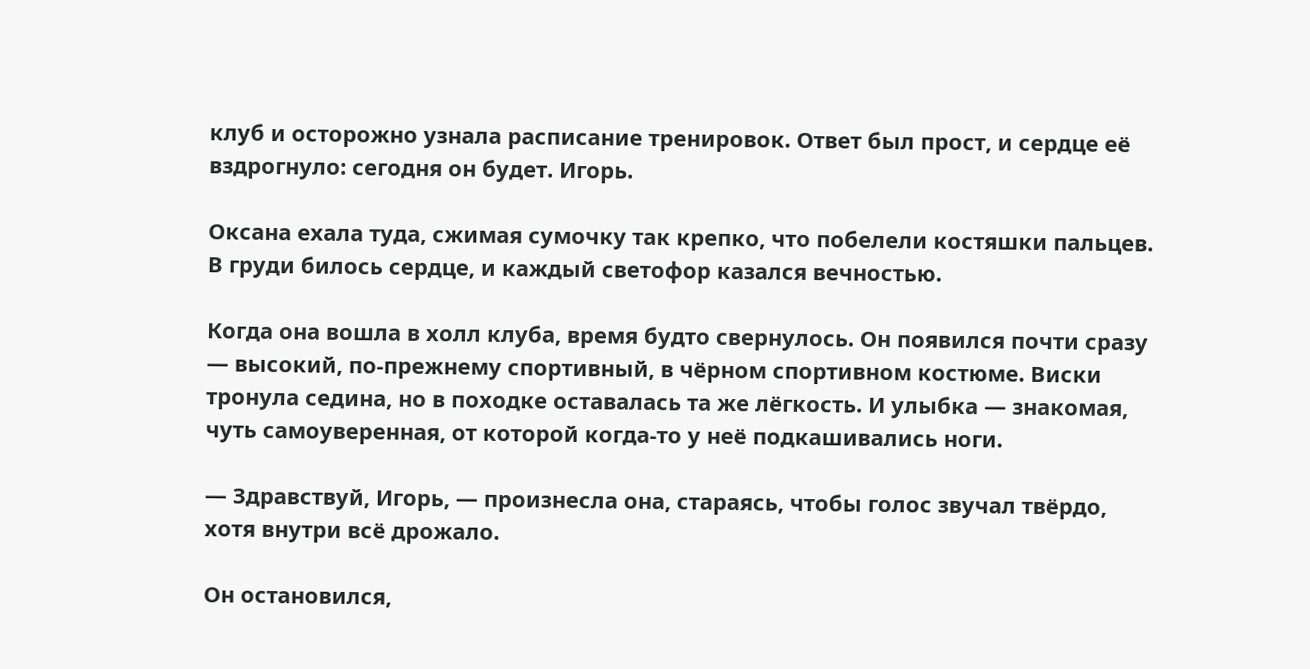клуб и осторожно узнала расписание тренировок. Ответ был прост, и сердце её вздрогнуло: сегодня он будет. Игорь.

Оксана ехала туда, сжимая сумочку так крепко, что побелели костяшки пальцев. В груди билось сердце, и каждый светофор казался вечностью.

Когда она вошла в холл клуба, время будто свернулось. Он появился почти сразу — высокий, по-прежнему спортивный, в чёрном спортивном костюме. Виски тронула седина, но в походке оставалась та же лёгкость. И улыбка — знакомая, чуть самоуверенная, от которой когда-то у неё подкашивались ноги.

— Здравствуй, Игорь, — произнесла она, стараясь, чтобы голос звучал твёрдо, хотя внутри всё дрожало.

Он остановился,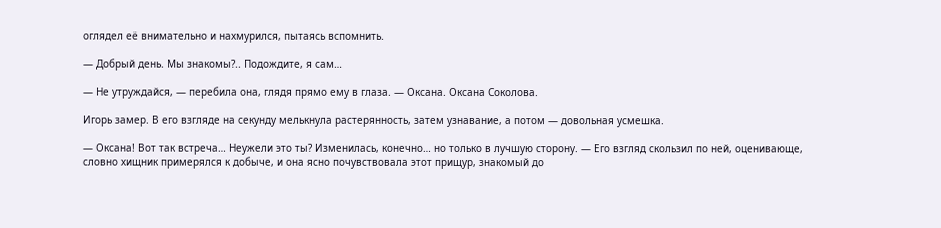оглядел её внимательно и нахмурился, пытаясь вспомнить.

— Добрый день. Мы знакомы?.. Подождите, я сам…

— Не утруждайся, — перебила она, глядя прямо ему в глаза. — Оксана. Оксана Соколова.

Игорь замер. В его взгляде на секунду мелькнула растерянность, затем узнавание, а потом — довольная усмешка.

— Оксана! Вот так встреча… Неужели это ты? Изменилась, конечно… но только в лучшую сторону. — Его взгляд скользил по ней, оценивающе, словно хищник примерялся к добыче, и она ясно почувствовала этот прищур, знакомый до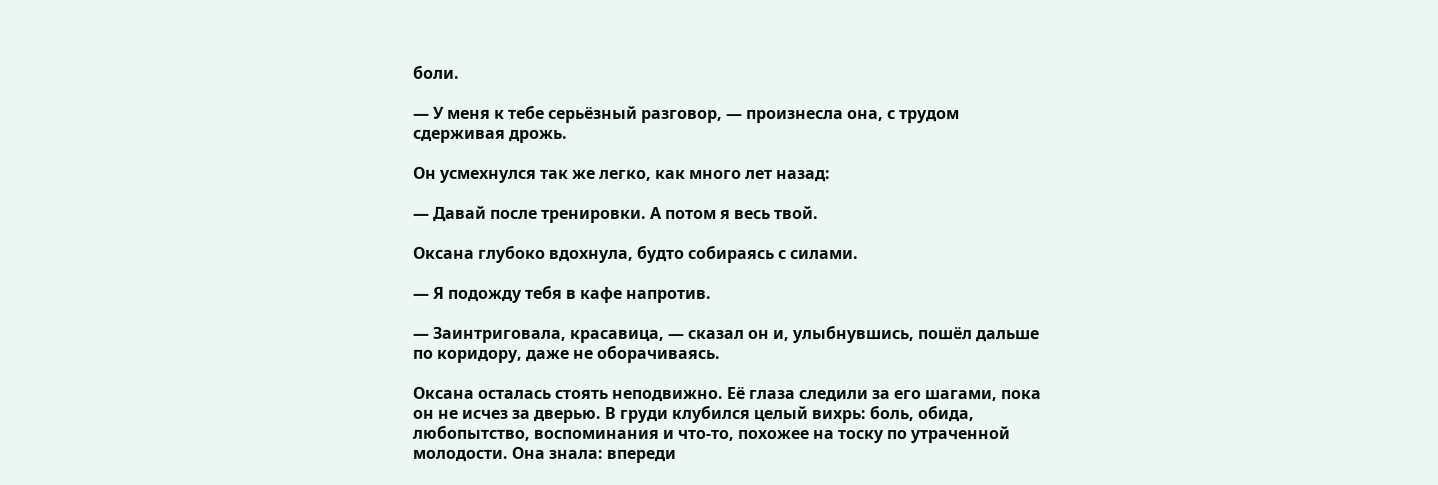боли.

— У меня к тебе серьёзный разговор, — произнесла она, с трудом сдерживая дрожь.

Он усмехнулся так же легко, как много лет назад:

— Давай после тренировки. А потом я весь твой.

Оксана глубоко вдохнула, будто собираясь с силами.

— Я подожду тебя в кафе напротив.

— Заинтриговала, красавица, — сказал он и, улыбнувшись, пошёл дальше по коридору, даже не оборачиваясь.

Оксана осталась стоять неподвижно. Её глаза следили за его шагами, пока он не исчез за дверью. В груди клубился целый вихрь: боль, обида, любопытство, воспоминания и что-то, похожее на тоску по утраченной молодости. Она знала: впереди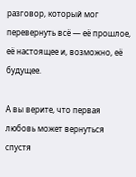разговор, который мог перевернуть всё — её прошлое, её настоящее и, возможно, её будущее.

А вы верите, что первая любовь может вернуться спустя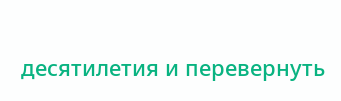десятилетия и перевернуть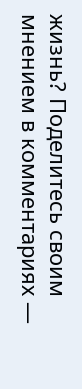жизнь? Поделитесь своим мнением в комментариях —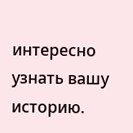интересно узнать вашу историю.